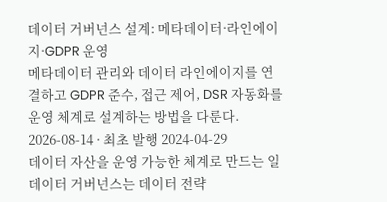데이터 거버넌스 설계: 메타데이터·라인에이지·GDPR 운영
메타데이터 관리와 데이터 라인에이지를 연결하고 GDPR 준수, 접근 제어, DSR 자동화를 운영 체계로 설계하는 방법을 다룬다.
2026-08-14 · 최초 발행 2024-04-29
데이터 자산을 운영 가능한 체계로 만드는 일
데이터 거버넌스는 데이터 전략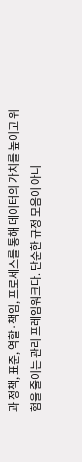과 정책, 표준, 역할·책임, 프로세스를 통해 데이터의 가치를 높이고 위험을 줄이는 관리 프레임워크다. 단순한 규정 모음이 아니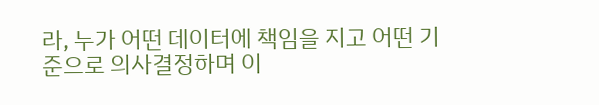라, 누가 어떤 데이터에 책임을 지고 어떤 기준으로 의사결정하며 이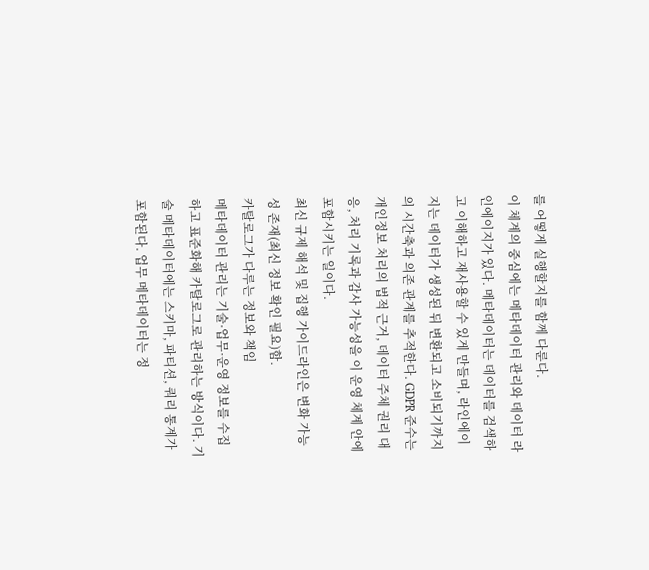를 어떻게 실행할지를 함께 다룬다.
이 체계의 중심에는 메타데이터 관리와 데이터 라인에이지가 있다. 메타데이터는 데이터를 검색하고 이해하고 재사용할 수 있게 만들며, 라인에이지는 데이터가 생성된 뒤 변환되고 소비되기까지의 시간축과 의존 관계를 추적한다. GDPR 준수는 개인정보 처리의 법적 근거, 데이터 주체 권리 대응, 처리 기록과 감사 가능성을 이 운영 체계 안에 포함시키는 일이다.
최신 규제 해석 및 집행 가이드라인은 변화 가능성 존재(최신 정보 확인 필요)함.
카탈로그가 다루는 정보와 책임
메타데이터 관리는 기술·업무·운영 정보를 수집하고 표준화해 카탈로그로 관리하는 방식이다. 기술 메타데이터에는 스키마, 파티션, 쿼리 통계가 포함된다. 업무 메타데이터는 정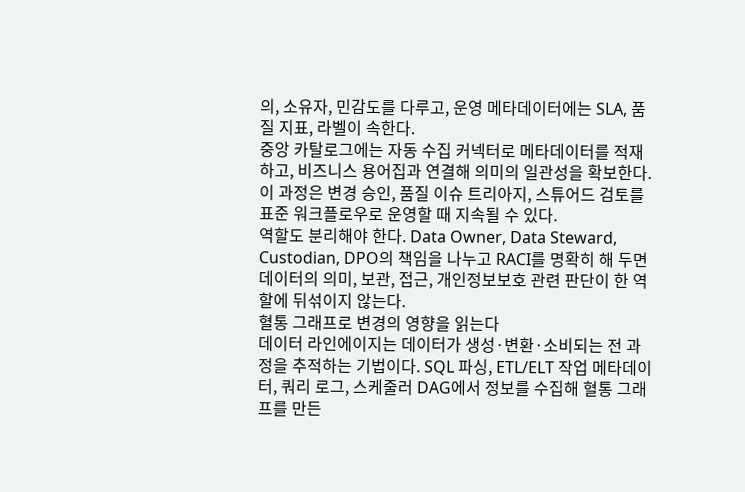의, 소유자, 민감도를 다루고, 운영 메타데이터에는 SLA, 품질 지표, 라벨이 속한다.
중앙 카탈로그에는 자동 수집 커넥터로 메타데이터를 적재하고, 비즈니스 용어집과 연결해 의미의 일관성을 확보한다. 이 과정은 변경 승인, 품질 이슈 트리아지, 스튜어드 검토를 표준 워크플로우로 운영할 때 지속될 수 있다.
역할도 분리해야 한다. Data Owner, Data Steward, Custodian, DPO의 책임을 나누고 RACI를 명확히 해 두면 데이터의 의미, 보관, 접근, 개인정보보호 관련 판단이 한 역할에 뒤섞이지 않는다.
혈통 그래프로 변경의 영향을 읽는다
데이터 라인에이지는 데이터가 생성·변환·소비되는 전 과정을 추적하는 기법이다. SQL 파싱, ETL/ELT 작업 메타데이터, 쿼리 로그, 스케줄러 DAG에서 정보를 수집해 혈통 그래프를 만든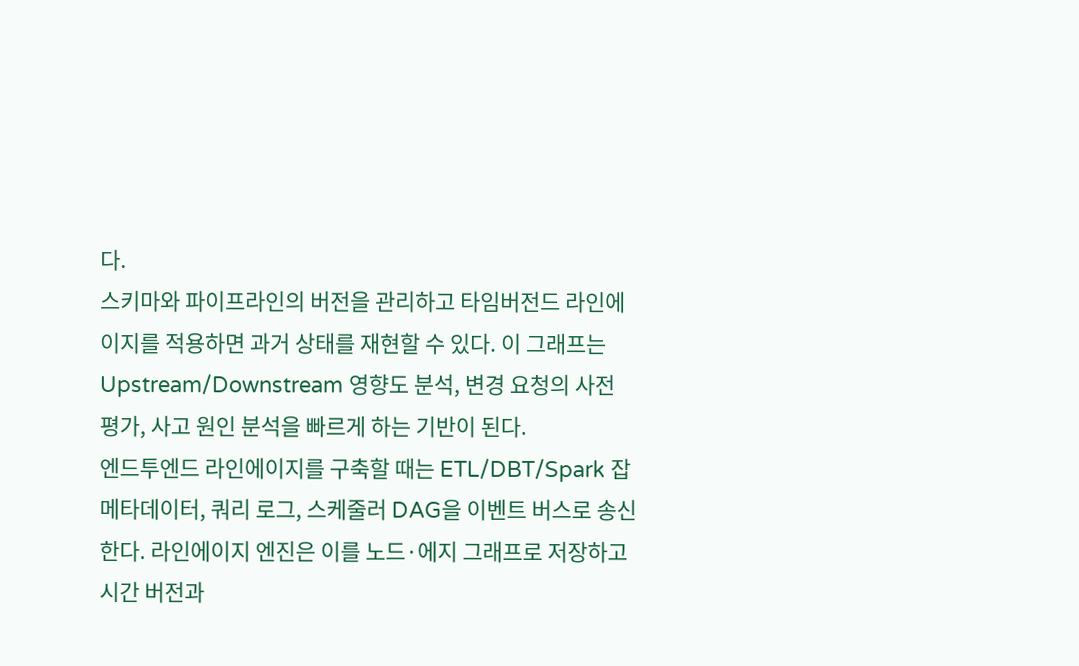다.
스키마와 파이프라인의 버전을 관리하고 타임버전드 라인에이지를 적용하면 과거 상태를 재현할 수 있다. 이 그래프는 Upstream/Downstream 영향도 분석, 변경 요청의 사전 평가, 사고 원인 분석을 빠르게 하는 기반이 된다.
엔드투엔드 라인에이지를 구축할 때는 ETL/DBT/Spark 잡 메타데이터, 쿼리 로그, 스케줄러 DAG을 이벤트 버스로 송신한다. 라인에이지 엔진은 이를 노드·에지 그래프로 저장하고 시간 버전과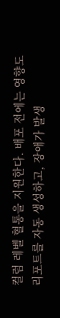컬럼 레벨 혈통을 지원한다. 배포 전에는 영향도 리포트를 자동 생성하고, 장애가 발생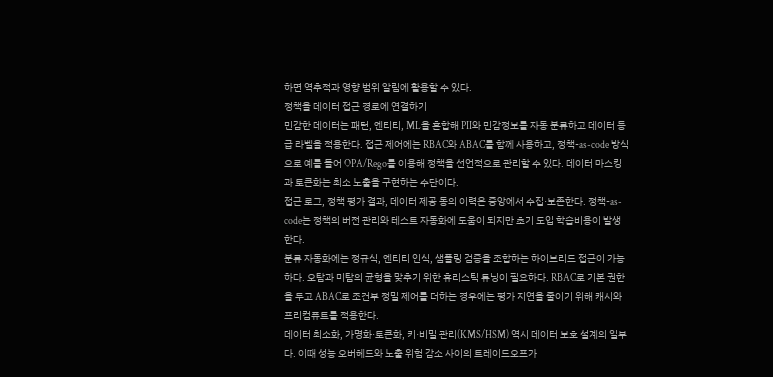하면 역추적과 영향 범위 알림에 활용할 수 있다.
정책을 데이터 접근 경로에 연결하기
민감한 데이터는 패턴, 엔티티, ML을 혼합해 PII와 민감정보를 자동 분류하고 데이터 등급 라벨을 적용한다. 접근 제어에는 RBAC와 ABAC를 함께 사용하고, 정책-as-code 방식으로 예를 들어 OPA/Rego를 이용해 정책을 선언적으로 관리할 수 있다. 데이터 마스킹과 토큰화는 최소 노출을 구현하는 수단이다.
접근 로그, 정책 평가 결과, 데이터 제공 동의 이력은 중앙에서 수집·보존한다. 정책-as-code는 정책의 버전 관리와 테스트 자동화에 도움이 되지만 초기 도입 학습비용이 발생한다.
분류 자동화에는 정규식, 엔티티 인식, 샘플링 검증을 조합하는 하이브리드 접근이 가능하다. 오탐과 미탐의 균형을 맞추기 위한 휴리스틱 튜닝이 필요하다. RBAC로 기본 권한을 두고 ABAC로 조건부 정밀 제어를 더하는 경우에는 평가 지연을 줄이기 위해 캐시와 프리컴퓨트를 적용한다.
데이터 최소화, 가명화·토큰화, 키·비밀 관리(KMS/HSM) 역시 데이터 보호 설계의 일부다. 이때 성능 오버헤드와 노출 위험 감소 사이의 트레이드오프가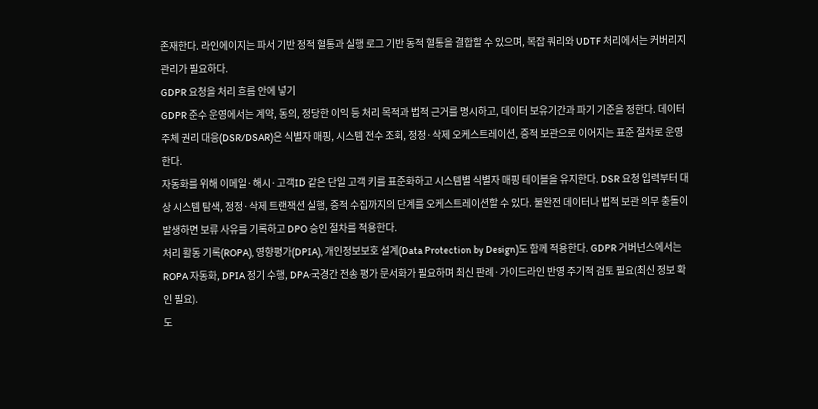존재한다. 라인에이지는 파서 기반 정적 혈통과 실행 로그 기반 동적 혈통을 결합할 수 있으며, 복잡 쿼리와 UDTF 처리에서는 커버리지 관리가 필요하다.
GDPR 요청을 처리 흐름 안에 넣기
GDPR 준수 운영에서는 계약, 동의, 정당한 이익 등 처리 목적과 법적 근거를 명시하고, 데이터 보유기간과 파기 기준을 정한다. 데이터 주체 권리 대응(DSR/DSAR)은 식별자 매핑, 시스템 전수 조회, 정정·삭제 오케스트레이션, 증적 보관으로 이어지는 표준 절차로 운영한다.
자동화를 위해 이메일·해시·고객ID 같은 단일 고객 키를 표준화하고 시스템별 식별자 매핑 테이블을 유지한다. DSR 요청 입력부터 대상 시스템 탐색, 정정·삭제 트랜잭션 실행, 증적 수집까지의 단계를 오케스트레이션할 수 있다. 불완전 데이터나 법적 보관 의무 충돌이 발생하면 보류 사유를 기록하고 DPO 승인 절차를 적용한다.
처리 활동 기록(ROPA), 영향평가(DPIA), 개인정보보호 설계(Data Protection by Design)도 함께 적용한다. GDPR 거버넌스에서는 ROPA 자동화, DPIA 정기 수행, DPA·국경간 전송 평가 문서화가 필요하며 최신 판례·가이드라인 반영 주기적 검토 필요(최신 정보 확인 필요).
도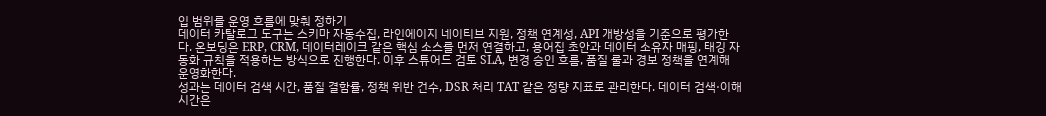입 범위를 운영 흐름에 맞춰 정하기
데이터 카탈로그 도구는 스키마 자동수집, 라인에이지 네이티브 지원, 정책 연계성, API 개방성을 기준으로 평가한다. 온보딩은 ERP, CRM, 데이터레이크 같은 핵심 소스를 먼저 연결하고, 용어집 초안과 데이터 소유자 매핑, 태깅 자동화 규칙을 적용하는 방식으로 진행한다. 이후 스튜어드 검토 SLA, 변경 승인 흐름, 품질 룰과 경보 정책을 연계해 운영화한다.
성과는 데이터 검색 시간, 품질 결함률, 정책 위반 건수, DSR 처리 TAT 같은 정량 지표로 관리한다. 데이터 검색·이해 시간은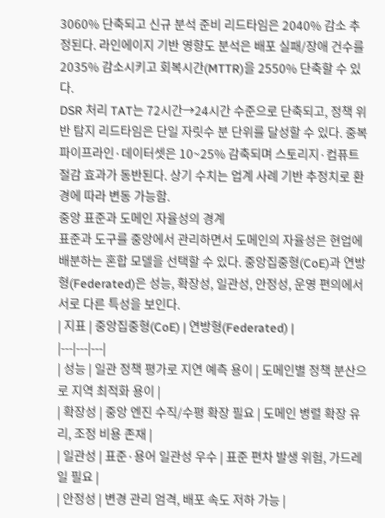3060% 단축되고 신규 분석 준비 리드타임은 2040% 감소 추정된다. 라인에이지 기반 영향도 분석은 배포 실패/장애 건수를 2035% 감소시키고 회복시간(MTTR)을 2550% 단축할 수 있다.
DSR 처리 TAT는 72시간→24시간 수준으로 단축되고, 정책 위반 탐지 리드타임은 단일 자릿수 분 단위를 달성할 수 있다. 중복 파이프라인·데이터셋은 10~25% 감축되며 스토리지·컴퓨트 절감 효과가 동반된다. 상기 수치는 업계 사례 기반 추정치로 환경에 따라 변동 가능함.
중앙 표준과 도메인 자율성의 경계
표준과 도구를 중앙에서 관리하면서 도메인의 자율성은 현업에 배분하는 혼합 모델을 선택할 수 있다. 중앙집중형(CoE)과 연방형(Federated)은 성능, 확장성, 일관성, 안정성, 운영 편의에서 서로 다른 특성을 보인다.
| 지표 | 중앙집중형(CoE) | 연방형(Federated) |
|---|---|---|
| 성능 | 일관 정책 평가로 지연 예측 용이 | 도메인별 정책 분산으로 지역 최적화 용이 |
| 확장성 | 중앙 엔진 수직/수평 확장 필요 | 도메인 병렬 확장 유리, 조정 비용 존재 |
| 일관성 | 표준·용어 일관성 우수 | 표준 편차 발생 위험, 가드레일 필요 |
| 안정성 | 변경 관리 엄격, 배포 속도 저하 가능 |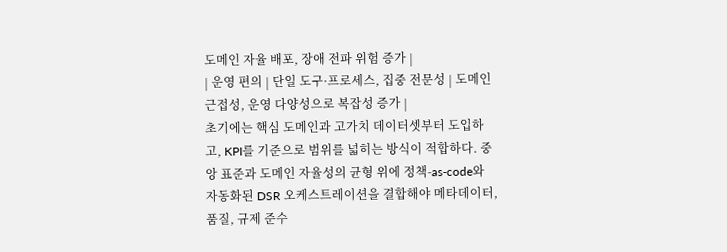도메인 자율 배포, 장애 전파 위험 증가 |
| 운영 편의 | 단일 도구·프로세스, 집중 전문성 | 도메인 근접성, 운영 다양성으로 복잡성 증가 |
초기에는 핵심 도메인과 고가치 데이터셋부터 도입하고, KPI를 기준으로 범위를 넓히는 방식이 적합하다. 중앙 표준과 도메인 자율성의 균형 위에 정책-as-code와 자동화된 DSR 오케스트레이션을 결합해야 메타데이터, 품질, 규제 준수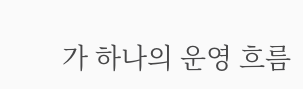가 하나의 운영 흐름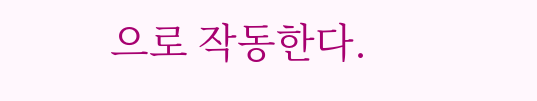으로 작동한다.